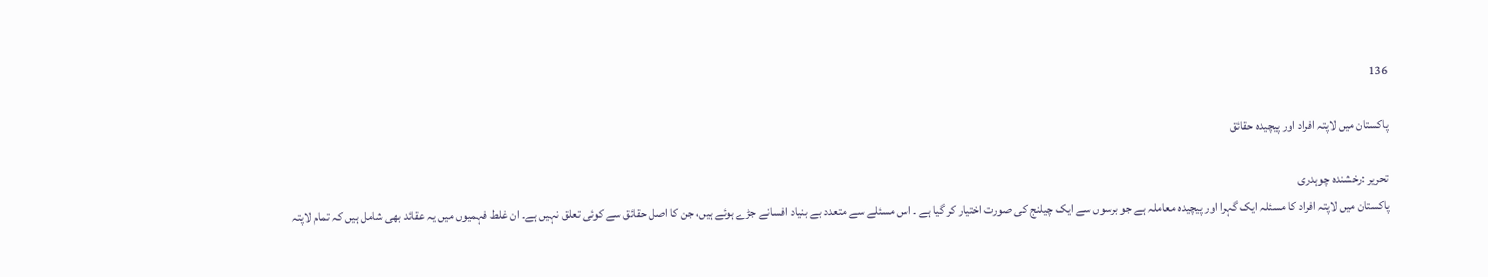136

پاکستان میں لاپتہ افراد اور پیچیدہ حقائق

تحریر :رخشندہ چوہدری
پاکستان میں لاپتہ افراد کا مسئلہ ایک گہرا اور پیچیدہ معاملہ ہے جو برسوں سے ایک چیلنج کی صورت اختیار کر گیا ہے ۔ اس مسئلے سے متعدد بے بنیاد افسانے جڑے ہوئے ہیں، جن کا اصل حقائق سے کوئی تعلق نہیں ہے۔ ان غلط فہمیوں میں یہ عقائد بھی شامل ہیں کہ تمام لاپتہ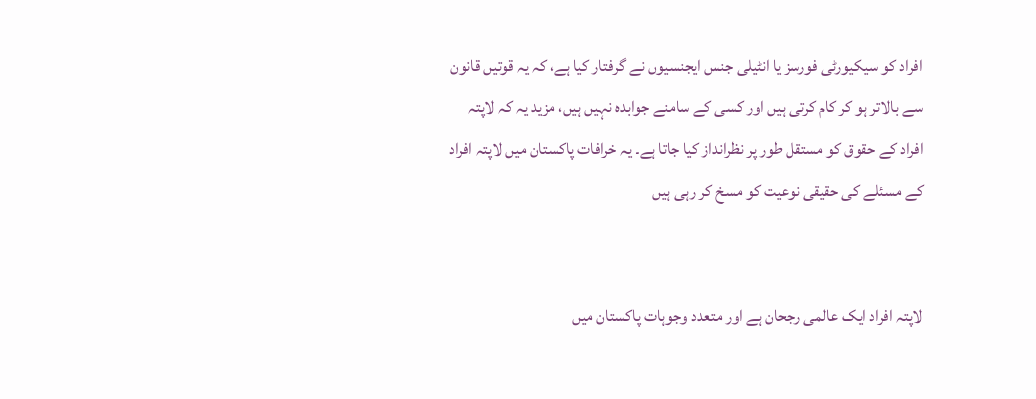افراد کو سیکیورٹی فورسز یا انٹیلی جنس ایجنسیوں نے گرفتار کیا ہے، کہ یہ قوتیں قانون سے بالاتر ہو کر کام کرتی ہیں اور کسی کے سامنے جوابدہ نہیں ہیں، مزید یہ کہ لاپتہ افراد کے حقوق کو مستقل طور پر نظرانداز کیا جاتا ہے۔ یہ خرافات پاکستان میں لاپتہ افراد کے مسئلے کی حقیقی نوعیت کو مسخ کر رہی ہیں


لاپتہ افراد ایک عالمی رجحان ہے اور متعدد وجوہات پاکستان میں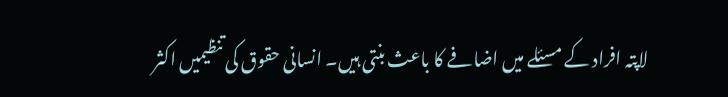لاپتہ افراد کے مسئلے میں اضافے کا باعث بنتی ہیں۔ انسانی حقوق کی تنظیمیں اکثر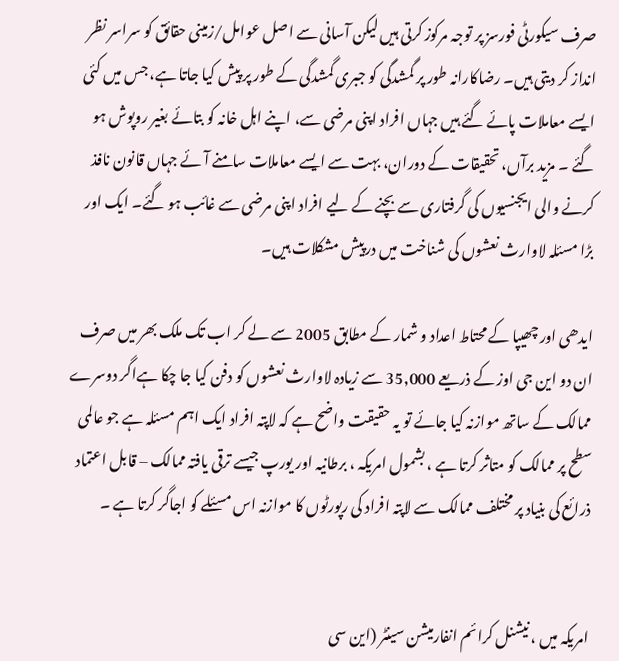صرف سیکورٹی فورسز پر توجہ مرکوز کرتی ہیں لیکن آسانی سے اصل عوامل/زمینی حقائق کو سراسر نظر انداز کر دیتی ہیں۔ رضاکارانہ طور پر گمشدگی کو جبری گمشدگی کے طور پر پیش کیا جاتا ہے، جس میں کئی ایسے معاملات پائے گئے ہیں جہاں افراد اپنی مرضی سے، اپنے اہل خانہ کو بتائے بغیر روپوش ہو گئے ۔ مزید برآں، تحقیقات کے دوران، بہت سے ایسے معاملات سامنے آئے جہاں قانون نافذ کرنے والی ایجنسیوں کی گرفتاری سے بچنے کے لیے افراد اپنی مرضی سے غائب ہو گئے۔ ایک اور بڑا مسئلہ لاوارث نعشوں کی شناخت میں درپیش مشکلات ہیں۔

ایدھی اور چھیپا کے محتاط اعداد و شمار کے مطابق 2005 سے لے کر اب تک ملک بھر میں صرف ان دو این جی اوز کے ذریعے 35,000 سے زیادہ لاوارث نعشوں کو دفن کیا جا چکا ہےاگر دوسرے ممالک کے ساتھ موازنہ کیا جائے تو یہ حقیقت واضح ہے کہ لاپتہ افراد ایک اہم مسئلہ ہے جو عالمی سطح پر ممالک کو متاثر کرتا ہے ، بشمول امریکہ ، برطانیہ اور یورپ جیسے ترقی یافتہ ممالک – قابل اعتماد ذرائع کی بنیاد پر مختلف ممالک سے لاپتہ افراد کی رپورٹوں کا موازنہ اس مسئلے کو اجاگر کرتا ہے ۔


امریکہ میں ، نیشنل کرائم انفارمیشن سینٹر (این سی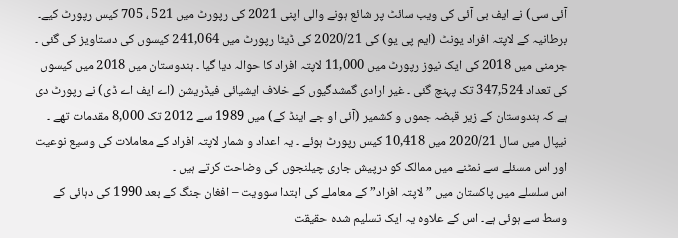آئی سی) نے ایف بی آئی کی ویب سائٹ پر شائع ہونے والی اپنی 2021 کی رپورٹ میں 521 ، 705 کیس رپورٹ کیے۔ برطانیہ کے لاپتہ افراد یونٹ (ایم پی یو) کی 2020/21 کی ڈیٹا رپورٹ میں 241,064 کیسوں کی دستاویز کی گئی ۔ جرمنی میں 2018 کی ایک نیوز رپورٹ میں 11,000 لاپتہ افراد کا حوالہ دیا گیا ۔ ہندوستان میں 2018 میں کیسوں کی تعداد 347,524 تک پہنچ گئی ۔ غیر ارادی گمشدگیوں کے خلاف ایشیائی فیڈریشن (اے ایف اے ڈی) نے رپورٹ دی ہے کہ ہندوستان کے زیر قبضہ جموں و کشمیر (آئی او جے اینڈ کے) میں 1989 سے 2012 تک 8,000 مقدمات تھے ۔ نیپال میں سال 2020/21 میں 10,418 کیس رپورٹ ہوئے ۔ یہ اعداد و شمار لاپتہ افراد کے معاملات کی وسیع نوعیت اور اس مسئلے سے نمٹنے میں ممالک کو درپیش جاری چیلنجوں کی وضاحت کرتے ہیں ۔
اس سلسلے میں پاکستان میں ”لاپتہ افراد” کے معاملے کی ابتدا سوویت – افغان جنگ کے بعد 1990 کی دہائی کے وسط سے ہوئی ہے۔ اس کے علاوہ یہ ایک تسلیم شدہ حقیقت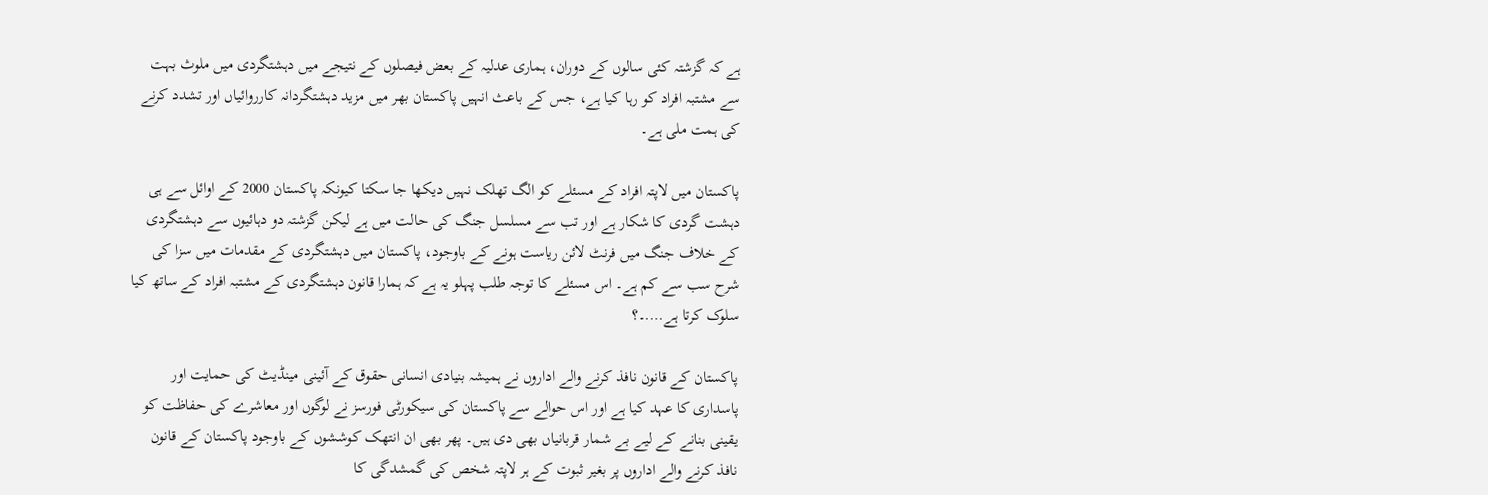ہے کہ گزشتہ کئی سالوں کے دوران، ہماری عدلیہ کے بعض فیصلوں کے نتیجے میں دہشتگردی میں ملوث بہت سے مشتبہ افراد کو رہا کیا ہے، جس کے باعث انہیں پاکستان بھر میں مزید دہشتگردانہ کارروائیاں اور تشدد کرنے کی ہمت ملی ہے۔

پاکستان میں لاپتہ افراد کے مسئلے کو الگ تھلک نہیں دیکھا جا سکتا کیونکہ پاکستان 2000 کے اوائل سے ہی دہشت گردی کا شکار ہے اور تب سے مسلسل جنگ کی حالت میں ہے لیکن گزشتہ دو دہائیوں سے دہشتگردی کے خلاف جنگ میں فرنٹ لائن ریاست ہونے کے باوجود، پاکستان میں دہشتگردی کے مقدمات میں سزا کی شرح سب سے کم ہے۔ اس مسئلے کا توجہ طلب پہلو یہ ہے کہ ہمارا قانون دہشتگردی کے مشتبہ افراد کے ساتھ کیا سلوک کرتا ہے….۔؟

پاکستان کے قانون نافذ کرنے والے اداروں نے ہمیشہ بنیادی انسانی حقوق کے آئینی مینڈیٹ کی حمایت اور پاسداری کا عہد کیا ہے اور اس حوالے سے پاکستان کی سیکورٹی فورسز نے لوگوں اور معاشرے کی حفاظت کو یقینی بنانے کے لیے بے شمار قربانیاں بھی دی ہیں۔ پھر بھی ان انتھک کوششوں کے باوجود پاکستان کے قانون نافذ کرنے والے اداروں پر بغیر ثبوت کے ہر لاپتہ شخص کی گمشدگی کا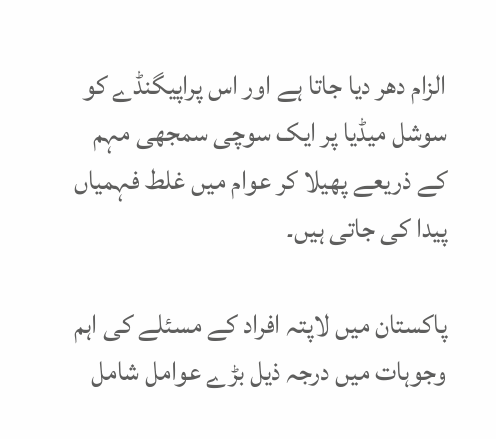الزام دھر دیا جاتا ہے اور اس پراپیگنڈے کو سوشل میڈیا پر ایک سوچی سمجھی مہم کے ذریعے پھیلا کر عوام میں غلط فہمیاں پیدا کی جاتی ہیں۔

پاکستان میں لاپتہ افراد کے مسئلے کی اہم وجوہات میں درجہ ذیل بڑے عوامل شامل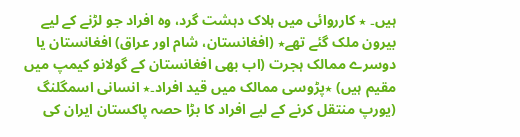ہیں۔ ٭ کارروائی میں ہلاک دہشت گرد، وہ افراد جو لڑنے کے لیے بیرون ملک گئے تھے٭ (افغانستان، شام اور عراق) افغانستان یا دوسرے ممالک ہجرت (اب بھی افغانستان کے گولانو کیمپ میں مقیم ہیں) ٭پڑوسی ممالک میں قید افراد۔٭ انسانی اسمگلنگ (یورپ منتقل کرنے کے لیے افراد کا بڑا حصہ پاکستان ایران کی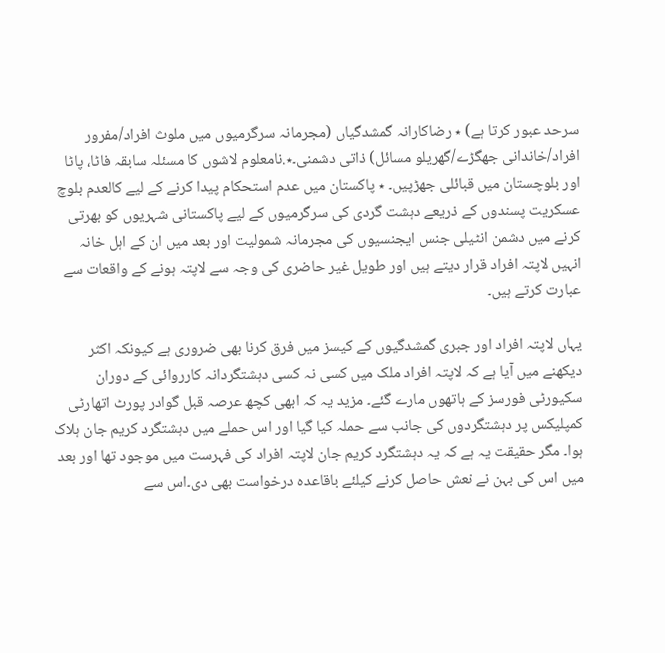سرحد عبور کرتا ہے) ٭ رضاکارانہ گمشدگیاں (مجرمانہ سرگرمیوں میں ملوث افراد/مفرور افراد/خاندانی جھگڑے/گھریلو مسائل) ذاتی دشمنی۔٭.نامعلوم لاشوں کا مسئلہ سابقہ فاٹا، پاٹا اور بلوچستان میں قبائلی جھڑپیں۔ ٭ پاکستان میں عدم استحکام پیدا کرنے کے لیے کالعدم بلوچ عسکریت پسندوں کے ذریعے دہشت گردی کی سرگرمیوں کے لیے پاکستانی شہریوں کو بھرتی کرنے میں دشمن انٹیلی جنس ایجنسیوں کی مجرمانہ شمولیت اور بعد میں ان کے اہل خانہ انہیں لاپتہ افراد قرار دیتے ہیں اور طویل غیر حاضری کی وجہ سے لاپتہ ہونے کے واقعات سے عبارت کرتے ہیں۔

یہاں لاپتہ افراد اور جبری گمشدگیوں کے کیسز میں فرق کرنا بھی ضروری ہے کیونکہ اکثر دیکھنے میں آیا ہے کہ لاپتہ افراد ملک میں کسی نہ کسی دہشتگردانہ کارروائی کے دوران سکیورٹی فورسز کے ہاتھوں مارے گئے۔ مزید یہ کہ ابھی کچھ عرصہ قبل گوادر پورٹ اتھارٹی کمپلیکس پر دہشتگردوں کی جانب سے حملہ کیا گیا اور اس حملے میں دہشتگرد کریم جان ہلاک ہوا۔ مگر حقیقت یہ ہے کہ یہ دہشتگرد کریم جان لاپتہ افراد کی فہرست میں موجود تھا اور بعد میں اس کی بہن نے نعش حاصل کرنے کیلئے باقاعدہ درخواست بھی دی۔اس سے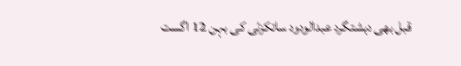قبل بھی دہشتگرد عبدالودود ساتکزئی کی بہن 12 اگست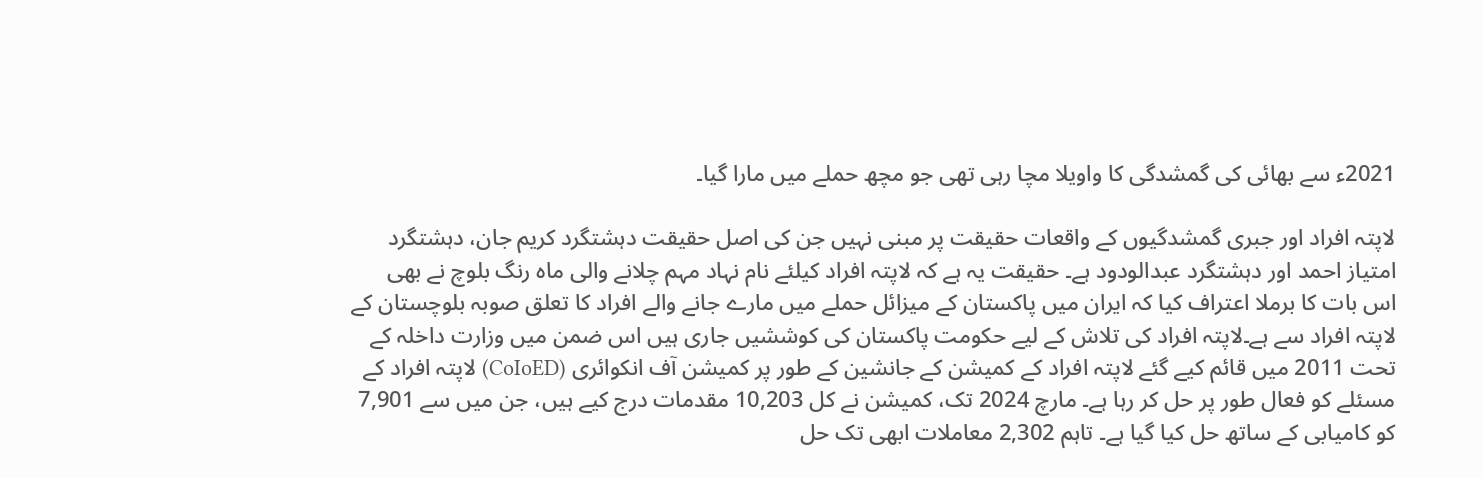2021ء سے بھائی کی گمشدگی کا واویلا مچا رہی تھی جو مچھ حملے میں مارا گیا۔

لاپتہ افراد اور جبری گمشدگیوں کے واقعات حقیقت پر مبنی نہیں جن کی اصل حقیقت دہشتگرد کریم جان، دہشتگرد امتیاز احمد اور دہشتگرد عبدالودود ہے۔ حقیقت یہ ہے کہ لاپتہ افراد کیلئے نام نہاد مہم چلانے والی ماہ رنگ بلوچ نے بھی اس بات کا برملا اعتراف کیا کہ ایران میں پاکستان کے میزائل حملے میں مارے جانے والے افراد کا تعلق صوبہ بلوچستان کے لاپتہ افراد سے ہے۔لاپتہ افراد کی تلاش کے لیے حکومت پاکستان کی کوششیں جاری ہیں اس ضمن میں وزارت داخلہ کے تحت 2011 میں قائم کیے گئے لاپتہ افراد کے کمیشن کے جانشین کے طور پر کمیشن آف انکوائری (CoIoED) لاپتہ افراد کے مسئلے کو فعال طور پر حل کر رہا ہے۔ مارچ 2024 تک، کمیشن نے کل 10,203 مقدمات درج کیے ہیں، جن میں سے 7,901 کو کامیابی کے ساتھ حل کیا گیا ہے۔ تاہم 2,302 معاملات ابھی تک حل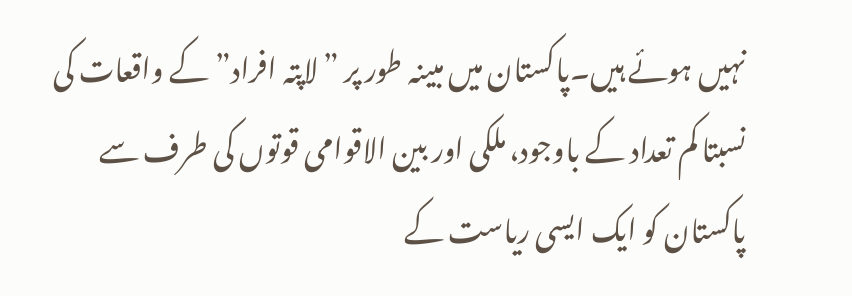نہیں ہوئے ہیں۔پاکستان میں مبینہ طور پر ”لاپتہ افراد” کے واقعات کی نسبتا کم تعداد کے باوجود، ملکی اور بین الاقوامی قوتوں کی طرف سے پاکستان کو ایک ایسی ریاست کے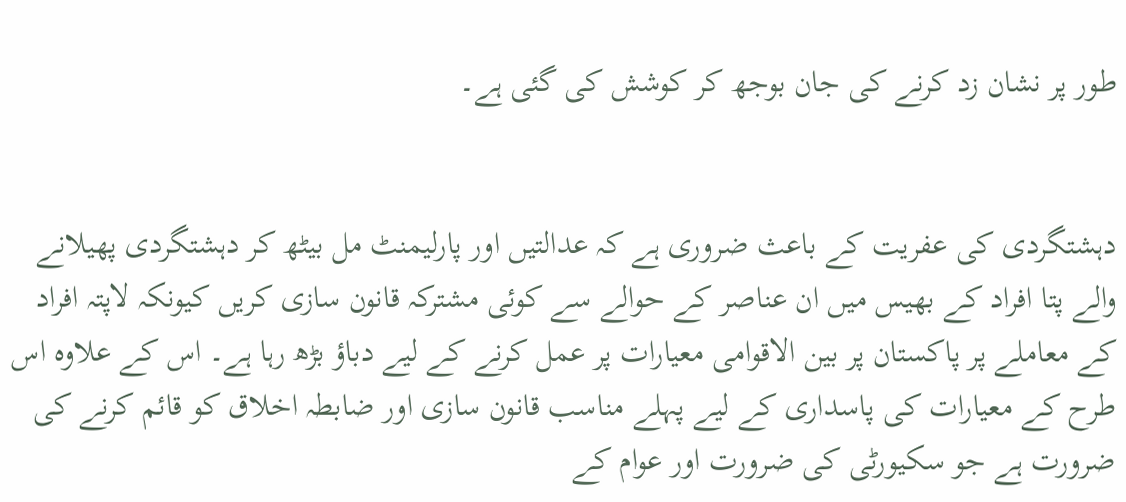طور پر نشان زد کرنے کی جان بوجھ کر کوشش کی گئی ہے۔


دہشتگردی کی عفریت کے باعث ضروری ہے کہ عدالتیں اور پارلیمنٹ مل بیٹھ کر دہشتگردی پھیلانے والے پتا افراد کے بھیس میں ان عناصر کے حوالے سے کوئی مشترکہ قانون سازی کریں کیونکہ لاپتہ افراد کے معاملے پر پاکستان پر بین الاقوامی معیارات پر عمل کرنے کے لیے دباؤ بڑھ رہا ہے۔ اس کے علاوہ اس طرح کے معیارات کی پاسداری کے لیے پہلے مناسب قانون سازی اور ضابطہ اخلاق کو قائم کرنے کی ضرورت ہے جو سکیورٹی کی ضرورت اور عوام کے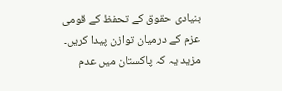بنیادی حقوق کے تحفظ کے قومی عزم کے درمیان توازن پیدا کریں۔
مزید یہ کہ پاکستان میں عدم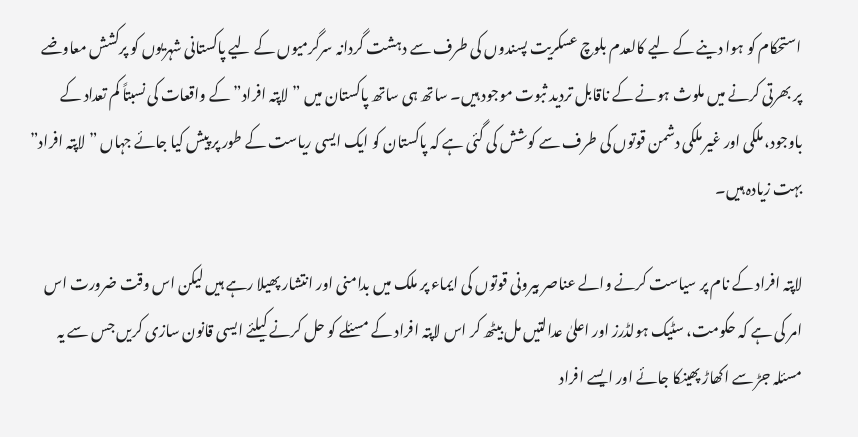استحکام کو ہوا دینے کے لیے کالعدم بلوچ عسکریت پسندوں کی طرف سے دہشت گردانہ سرگرمیوں کے لیے پاکستانی شہریوں کو پرکشش معاوضے پر بھرتی کرنے میں ملوث ہونے کے ناقابل تردید ثبوت موجود ہیں۔ ساتھ ہی ساتھ پاکستان میں ”لاپتہ افراد” کے واقعات کی نسبتاً کم تعداد کے باوجود، ملکی اور غیر ملکی دشمن قوتوں کی طرف سے کوشش کی گئی ہے کہ پاکستان کو ایک ایسی ریاست کے طور پر پیش کیا جائے جہاں ”لاپتہ افراد” بہت زیادہ ہیں۔

لاپتہ افراد کے نام پر سیاست کرنے والے عناصر بیرونی قوتوں کی ایماء پر ملک میں بدامنی اور انتشار پھیلا رہے ہیں لیکن اس وقت ضرورت اس امر کی ہے کہ حکومت، سٹیک ہولڈرز اور اعلیٰ عدالتیں مل بیٹھ کر اس لاپتہ افراد کے مسئلے کو حل کرنے کیلئے ایسی قانون سازی کریں جس سے یہ مسئلہ جڑ سے اکھاڑ پھینکا جائے اور ایسے افراد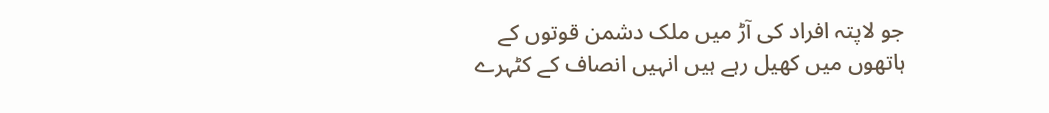جو لاپتہ افراد کی آڑ میں ملک دشمن قوتوں کے ہاتھوں میں کھیل رہے ہیں انہیں انصاف کے کٹہرے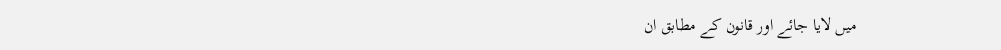میں لایا جائے اور قانون کے مطابق ان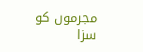مجرموں کو سزا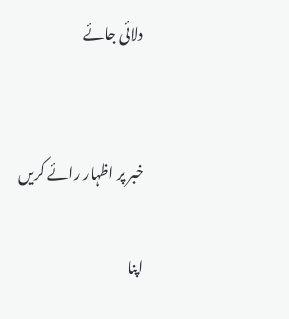دلائی جائے


خبر پر اظہار رائے کریں

اپنا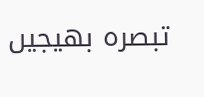تبصرہ بھیجیں